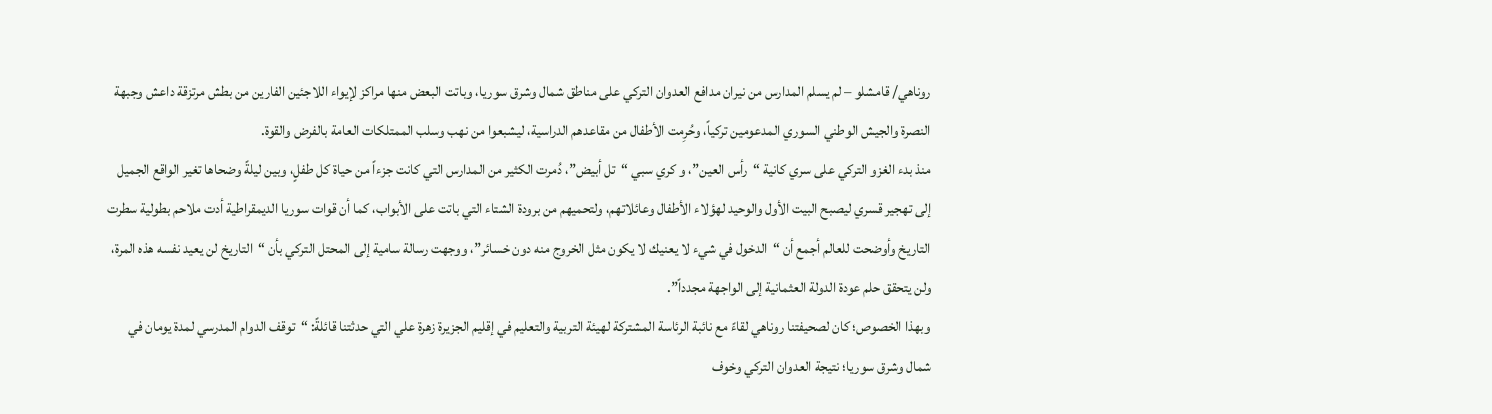روناهي/ قامشلو – لم يسلم المدارس من نيران مدافع العدوان التركي على مناطق شمال وشرق سوريا، وباتت البعض منها مراكز لإيواء اللاجئين الفارين من بطش مرتزقة داعش وجبهة النصرة والجيش الوطني السوري المدعومين تركياً، وحُرِمت الأطفال من مقاعدهم الدراسية، ليشبعوا من نهب وسلب الممتلكات العامة بالفرض والقوة.
منذ بدء الغزو التركي على سري كانية “رأس العين”، و كري سبي “تل أبيض”، دُمرت الكثير من المدارس التي كانت جزءاً من حياة كل طفلٍ، وبين ليلةً وضحاها تغير الواقع الجميل إلى تهجير قسري ليصبح البيت الأول والوحيد لهؤلاء الأطفال وعائلاتهم، ولتحميهم من برودة الشتاء التي باتت على الأبواب، كما أن قوات سوريا الديمقراطية أدت ملاحم بطولية سطرت التاريخ وأوضحت للعالم أجمع أن “الدخول في شيء لا يعنيك لا يكون مثل الخروج منه دون خسائر”، ووجهت رسالة سامية إلى المحتل التركي بأن “التاريخ لن يعيد نفسه هذه المرة، ولن يتحقق حلم عودة الدولة العثمانية إلى الواجهة مجدداً”.
وبهذا الخصوص؛ كان لصحيفتنا روناهي لقاءً مع نائبة الرئاسة المشتركة لهيئة التربية والتعليم في إقليم الجزيرة زهرة علي التي حدثتنا قائلةً: “توقف الدوام المدرسي لمدة يومان في شمال وشرق سوريا؛ نتيجة العدوان التركي وخوف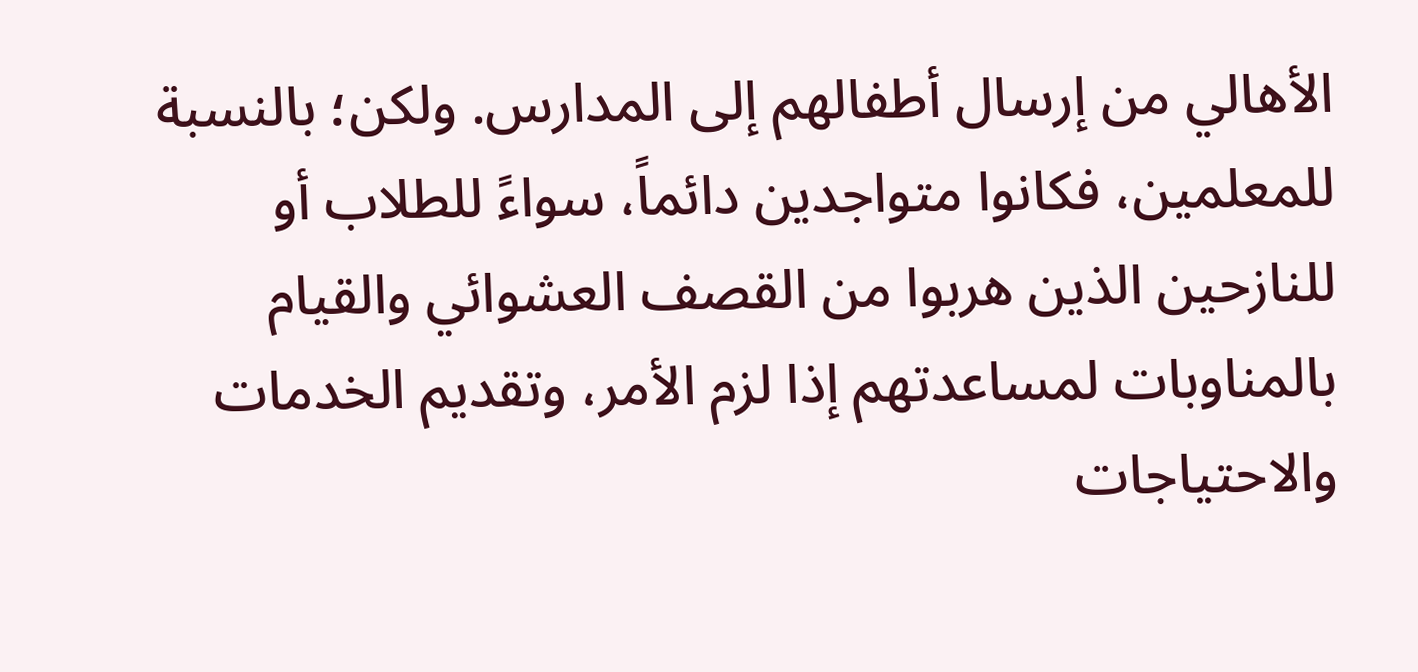الأهالي من إرسال أطفالهم إلى المدارس. ولكن؛ بالنسبة للمعلمين، فكانوا متواجدين دائماً، سواءً للطلاب أو للنازحين الذين هربوا من القصف العشوائي والقيام بالمناوبات لمساعدتهم إذا لزم الأمر، وتقديم الخدمات والاحتياجات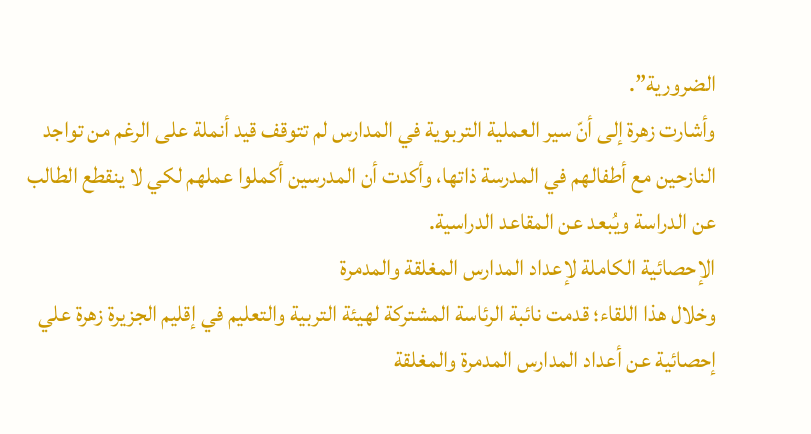الضرورية”.
وأشارت زهرة إلى أنّ سير العملية التربوية في المدارس لم تتوقف قيد أنملة على الرغم من تواجد النازحين مع أطفالهم في المدرسة ذاتها، وأكدت أن المدرسين أكملوا عملهم لكي لا ينقطع الطالب عن الدراسة ويُبعد عن المقاعد الدراسية.
الإحصائية الكاملة لإعداد المدارس المغلقة والمدمرة
وخلال هذا اللقاء؛ قدمت نائبة الرئاسة المشتركة لهيئة التربية والتعليم في إقليم الجزيرة زهرة علي إحصائية عن أعداد المدارس المدمرة والمغلقة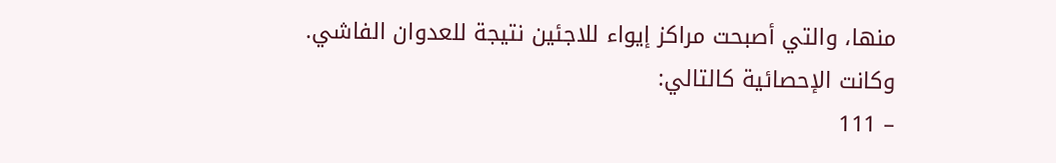منها، والتي أصبحت مراكز إيواء للاجئين نتيجة للعدوان الفاشي.
وكانت الإحصائية كالتالي:
– 111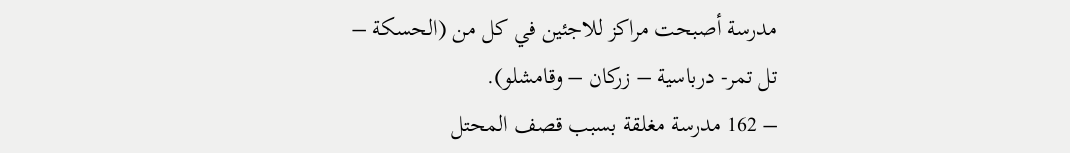مدرسة أصبحت مراكز للاجئين في كل من (الحسكة – تل تمر- درباسية – زركان – وقامشلو).
– 162 مدرسة مغلقة بسبب قصف المحتل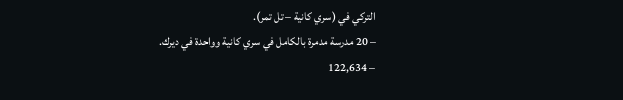التركي في (سري كانية – تل تمر).
– 20 مدرسة مدمرة بالكامل في سري كانية وواحدة في ديرك.
– 122,634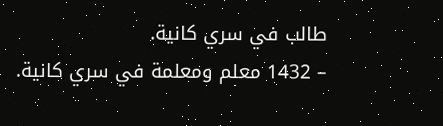طالب في سري كانية.
– 1432 معلم ومعلمة في سري كانية.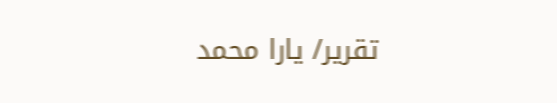تقرير/ يارا محمد